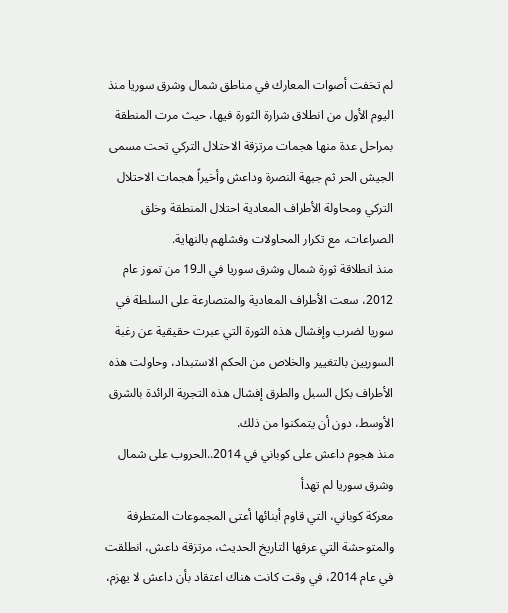لم تخفت أصوات المعارك في مناطق شمال وشرق سوريا منذ اليوم الأول من انطلاق شرارة الثورة فيها، حيث مرت المنطقة بمراحل عدة منها هجمات مرتزقة الاحتلال التركي تحت مسمى الجيش الحر ثم جبهة النصرة وداعش وأخيراً هجمات الاحتلال التركي ومحاولة الأطراف المعادية احتلال المنطقة وخلق الصراعات، مع تكرار المحاولات وفشلهم بالنهاية.
منذ انطلاقة ثورة شمال وشرق سوريا في الـ19 من تموز عام 2012، سعت الأطراف المعادية والمتصارعة على السلطة في سوريا لضرب وإفشال هذه الثورة التي عبرت حقيقية عن رغبة السوريين بالتغيير والخلاص من الحكم الاستبداد، وحاولت هذه الأطراف بكل السبل والطرق إفشال هذه التجربة الرائدة بالشرق الأوسط، دون أن يتمكنوا من ذلك.
منذ هجوم داعش على كوباني في 2014..الحروب على شمال وشرق سوريا لم تهدأ
معركة كوباني، التي قاوم أبنائها أعتى المجموعات المتطرفة والمتوحشة التي عرفها التاريخ الحديث، مرتزقة داعش، انطلقت في عام 2014، في وقت كانت هناك اعتقاد بأن داعش لا يهزم،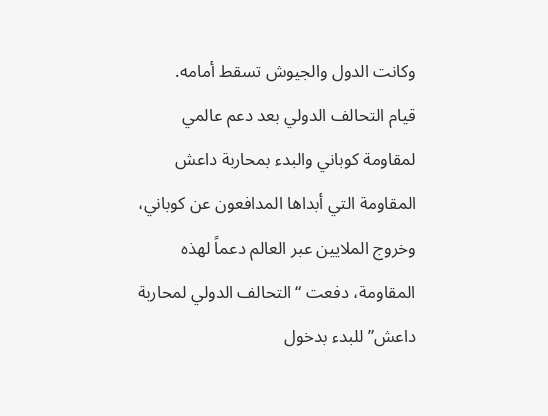وكانت الدول والجيوش تسقط أمامه.
قيام التحالف الدولي بعد دعم عالمي لمقاومة كوباني والبدء بمحاربة داعش
المقاومة التي أبداها المدافعون عن كوباني، وخروج الملايين عبر العالم دعماً لهذه المقاومة، دفعت “التحالف الدولي لمحاربة داعش” للبدء بدخول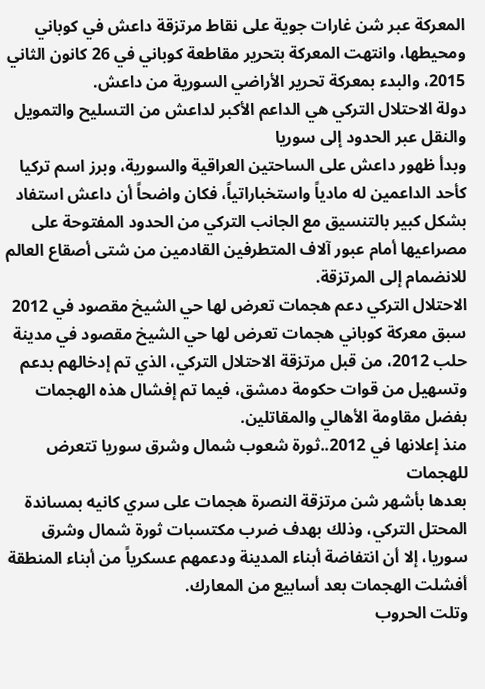المعركة عبر شن غارات جوية على نقاط مرتزقة داعش في كوباني ومحيطها، وانتهت المعركة بتحرير مقاطعة كوباني في 26 كانون الثاني 2015، والبدء بمعركة تحرير الأراضي السورية من داعش.
دولة الاحتلال التركي هي الداعم الأكبر لداعش من التسليح والتمويل والنقل عبر الحدود إلى سوريا
وبدأ ظهور داعش على الساحتين العراقية والسورية، وبرز اسم تركيا كأحد الداعمين له مادياً واستخباراتياً، فكان واضحاً أن داعش استفاد بشكل كبير بالتنسيق مع الجانب التركي من الحدود المفتوحة على مصراعيها أمام عبور آلاف المتطرفين القادمين من شتى أصقاع العالم للانضمام إلى المرتزقة.
الاحتلال التركي دعم هجمات تعرض لها حي الشيخ مقصود في 2012
سبق معركة كوباني هجمات تعرض لها حي الشيخ مقصود في مدينة حلب 2012، من قبل مرتزقة الاحتلال التركي، الذي تم إدخالهم بدعم وتسهيل من قوات حكومة دمشق، فيما تم إفشال هذه الهجمات بفضل مقاومة الأهالي والمقاتلين.
منذ إعلانها في 2012..ثورة شعوب شمال وشرق سوريا تتعرض للهجمات
بعدها بأشهر شن مرتزقة النصرة هجمات على سري كانيه بمساندة المحتل التركي، وذلك بهدف ضرب مكتسبات ثورة شمال وشرق سوريا، إلا أن انتفاضة أبناء المدينة ودعمهم عسكرياً من أبناء المنطقة أفشلت الهجمات بعد أسابيع من المعارك.
وتلت الحروب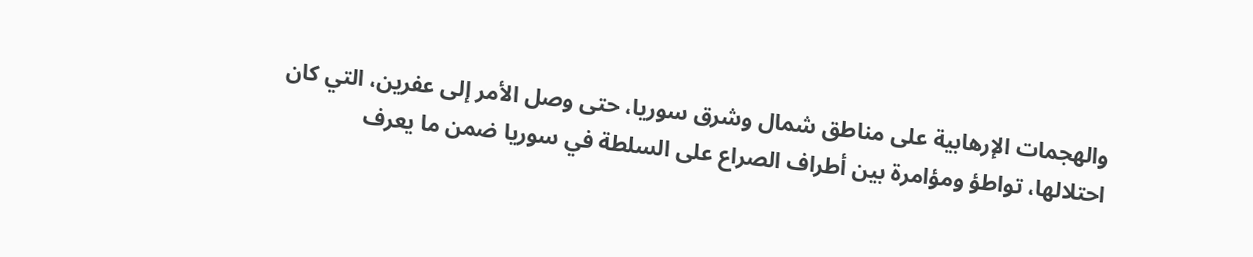والهجمات الإرهابية على مناطق شمال وشرق سوريا، حتى وصل الأمر إلى عفرين، التي كان احتلالها، تواطؤ ومؤامرة بين أطراف الصراع على السلطة في سوريا ضمن ما يعرف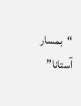“بمسار آستانا”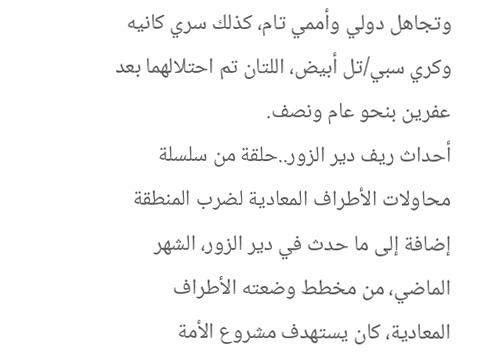وتجاهل دولي وأممي تام، كذلك سري كانيه وكري سبي/تل أبيض، اللتان تم احتلالهما بعد عفرين بنحو عام ونصف.
أحداث ريف دير الزور..حلقة من سلسلة محاولات الأطراف المعادية لضرب المنطقة
إضافة إلى ما حدث في دير الزور، الشهر الماضي، من مخطط وضعته الأطراف المعادية، كان يستهدف مشروع الأمة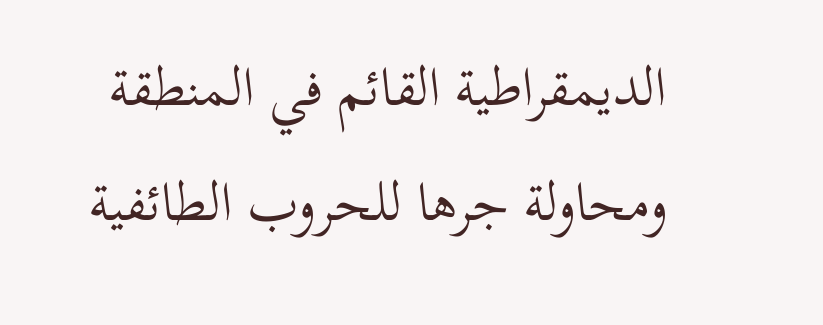الديمقراطية القائم في المنطقة ومحاولة جرها للحروب الطائفية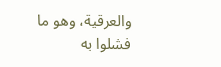والعرقية، وهو ما فشلوا به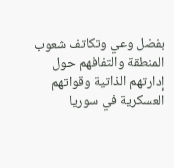بفضل وعي وتكاتف شعوب المنطقة والتفافهم حول إدارتهم الذاتية وقواتهم العسكرية في سوريا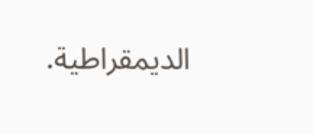الديمقراطية.